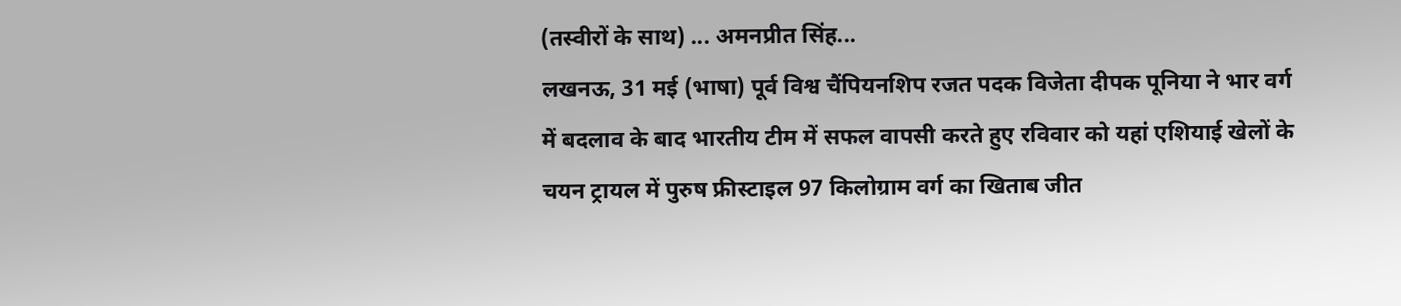(तस्वीरों के साथ) ... अमनप्रीत सिंह...
लखनऊ, 31 मई (भाषा) पूर्व विश्व चैंपियनशिप रजत पदक विजेता दीपक पूनिया ने भार वर्ग में बदलाव के बाद भारतीय टीम में सफल वापसी करते हुए रविवार को यहां एशियाई खेलों के चयन ट्रायल में पुरुष फ्रीस्टाइल 97 किलोग्राम वर्ग का खिताब जीत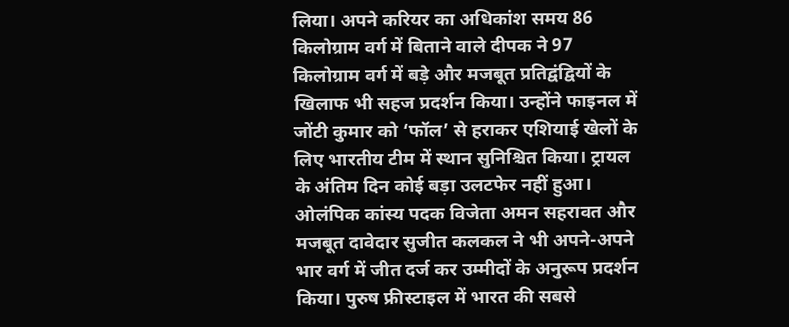लिया। अपने करियर का अधिकांश समय 86 किलोग्राम वर्ग में बिताने वाले दीपक ने 97 किलोग्राम वर्ग में बड़े और मजबूत प्रतिद्वंद्वियों के खिलाफ भी सहज प्रदर्शन किया। उन्होंने फाइनल में जोंटी कुमार को ‘फॉल’ से हराकर एशियाई खेलों के लिए भारतीय टीम में स्थान सुनिश्चित किया। ट्रायल के अंतिम दिन कोई बड़ा उलटफेर नहीं हुआ। ओलंपिक कांस्य पदक विजेता अमन सहरावत और मजबूत दावेदार सुजीत कलकल ने भी अपने-अपने भार वर्ग में जीत दर्ज कर उम्मीदों के अनुरूप प्रदर्शन किया। पुरुष फ्रीस्टाइल में भारत की सबसे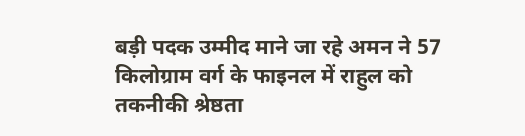बड़ी पदक उम्मीद माने जा रहे अमन ने 57 किलोग्राम वर्ग के फाइनल में राहुल को तकनीकी श्रेष्ठता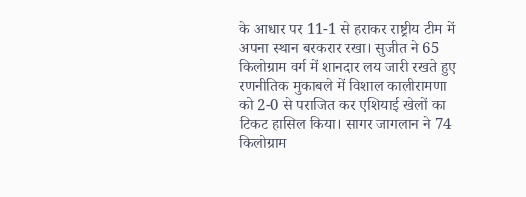के आधार पर 11-1 से हराकर राष्ट्रीय टीम में अपना स्थान बरकरार रखा। सुजीत ने 65 किलोग्राम वर्ग में शानदार लय जारी रखते हुए रणनीतिक मुकाबले में विशाल कालीरामणा को 2-0 से पराजित कर एशियाई खेलों का टिकट हासिल किया। सागर जागलान ने 74 किलोग्राम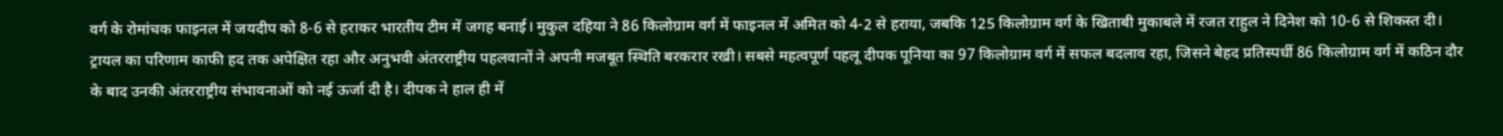वर्ग के रोमांचक फाइनल में जयदीप को 8-6 से हराकर भारतीय टीम में जगह बनाई। मुकुल दहिया ने 86 किलोग्राम वर्ग में फाइनल में अमित को 4-2 से हराया, जबकि 125 किलोग्राम वर्ग के खिताबी मुकाबले में रजत राहुल ने दिनेश को 10-6 से शिकस्त दी। ट्रायल का परिणाम काफी हद तक अपेक्षित रहा और अनुभवी अंतरराष्ट्रीय पहलवानों ने अपनी मजबूत स्थिति बरकरार रखी। सबसे महत्वपूर्ण पहलू दीपक पूनिया का 97 किलोग्राम वर्ग में सफल बदलाव रहा, जिसने बेहद प्रतिस्पर्धी 86 किलोग्राम वर्ग में कठिन दौर के बाद उनकी अंतरराष्ट्रीय संभावनाओं को नई ऊर्जा दी है। दीपक ने हाल ही में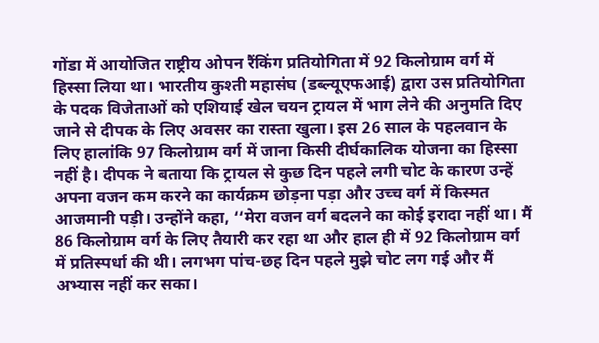गोंडा में आयोजित राष्ट्रीय ओपन रैंकिंग प्रतियोगिता में 92 किलोग्राम वर्ग में हिस्सा लिया था। भारतीय कुश्ती महासंघ (डब्ल्यूएफआई) द्वारा उस प्रतियोगिता के पदक विजेताओं को एशियाई खेल चयन ट्रायल में भाग लेने की अनुमति दिए जाने से दीपक के लिए अवसर का रास्ता खुला। इस 26 साल के पहलवान के लिए हालांकि 97 किलोग्राम वर्ग में जाना किसी दीर्घकालिक योजना का हिस्सा नहीं है। दीपक ने बताया कि ट्रायल से कुछ दिन पहले लगी चोट के कारण उन्हें अपना वजन कम करने का कार्यक्रम छोड़ना पड़ा और उच्च वर्ग में किस्मत आजमानी पड़ी। उन्होंने कहा, ‘‘मेरा वजन वर्ग बदलने का कोई इरादा नहीं था। मैं 86 किलोग्राम वर्ग के लिए तैयारी कर रहा था और हाल ही में 92 किलोग्राम वर्ग में प्रतिस्पर्धा की थी। लगभग पांच-छह दिन पहले मुझे चोट लग गई और मैं अभ्यास नहीं कर सका।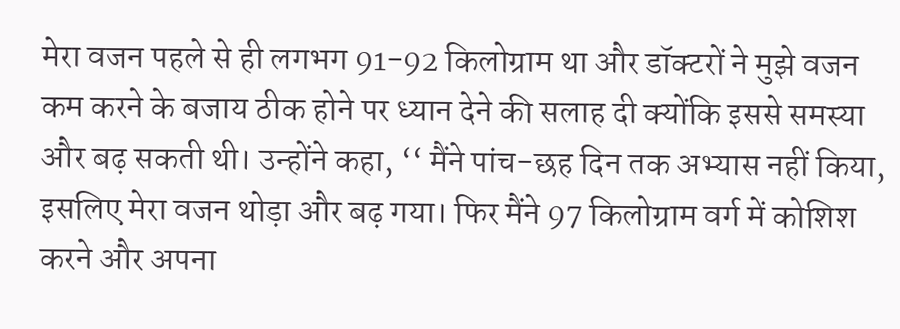मेरा वजन पहले से ही लगभग 91-92 किलोग्राम था और डॉक्टरों ने मुझे वजन कम करने के बजाय ठीक होने पर ध्यान देने की सलाह दी क्योंकि इससे समस्या और बढ़ सकती थी। उन्होंने कहा, ‘‘ मैंने पांच-छह दिन तक अभ्यास नहीं किया, इसलिए मेरा वजन थोड़ा और बढ़ गया। फिर मैंने 97 किलोग्राम वर्ग में कोशिश करने और अपना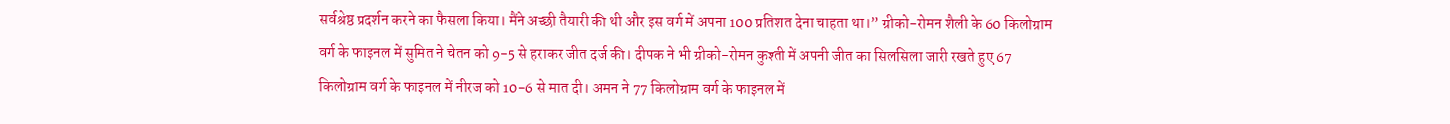सर्वश्रेष्ठ प्रदर्शन करने का फैसला किया। मैंने अच्छी तैयारी की थी और इस वर्ग में अपना 100 प्रतिशत देना चाहता था।” ग्रीको-रोमन शैली के 60 किलोग्राम वर्ग के फाइनल में सुमित ने चेतन को 9-5 से हराकर जीत दर्ज की। दीपक ने भी ग्रीको-रोमन कुश्ती में अपनी जीत का सिलसिला जारी रखते हुए 67 किलोग्राम वर्ग के फाइनल में नीरज को 10-6 से मात दी। अमन ने 77 किलोग्राम वर्ग के फाइनल में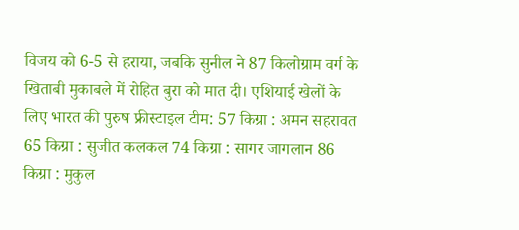विजय को 6-5 से हराया, जबकि सुनील ने 87 किलोग्राम वर्ग के खिताबी मुकाबले में रोहित बुरा को मात दी। एशियाई खेलों के लिए भारत की पुरुष फ्रीस्टाइल टीम: 57 किग्रा : अमन सहरावत 65 किग्रा : सुजीत कलकल 74 किग्रा : सागर जागलान 86 किग्रा : मुकुल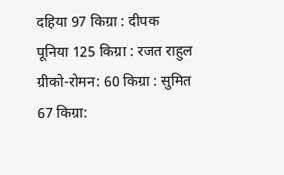दहिया 97 किग्रा : दीपक पूनिया 125 किग्रा : रजत राहुल ग्रीको-रोमन: 60 किग्रा : सुमित 67 किग्रा: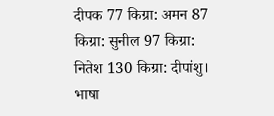दीपक 77 किग्रा: अमन 87 किग्रा: सुनील 97 किग्रा: नितेश 130 किग्रा: दीपांशु। भाषा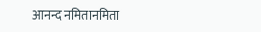आनन्द नमितानमिता